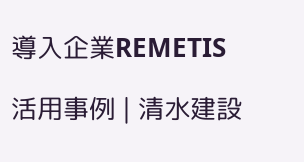導入企業REMETIS

活用事例 | 清水建設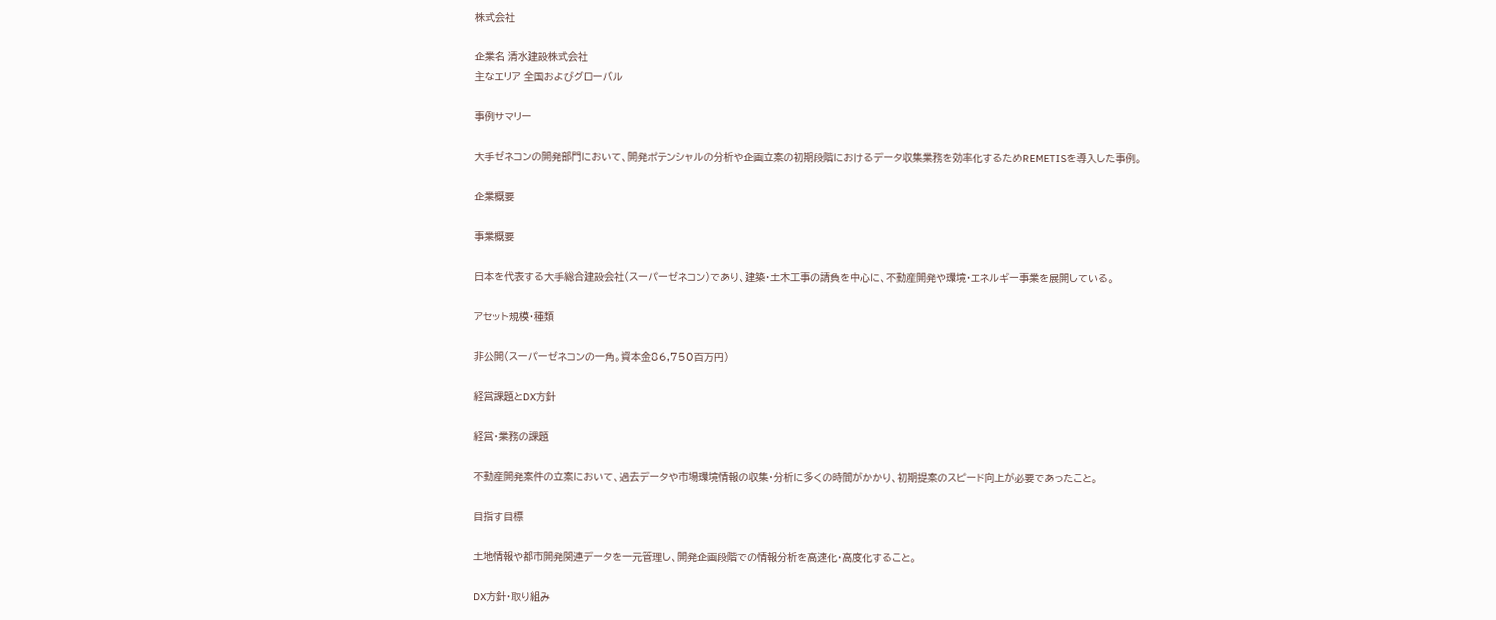株式会社

企業名 清水建設株式会社
主なエリア 全国およびグローバル

事例サマリー

大手ゼネコンの開発部門において、開発ポテンシャルの分析や企画立案の初期段階におけるデータ収集業務を効率化するためREMETISを導入した事例。

企業概要

事業概要

日本を代表する大手総合建設会社(スーパーゼネコン)であり、建築・土木工事の請負を中心に、不動産開発や環境・エネルギー事業を展開している。

アセット規模・種類

非公開(スーパーゼネコンの一角。資本金86,750百万円)

経営課題とDX方針

経営・業務の課題

不動産開発案件の立案において、過去データや市場環境情報の収集・分析に多くの時間がかかり、初期提案のスピード向上が必要であったこと。

目指す目標

土地情報や都市開発関連データを一元管理し、開発企画段階での情報分析を高速化・高度化すること。

DX方針・取り組み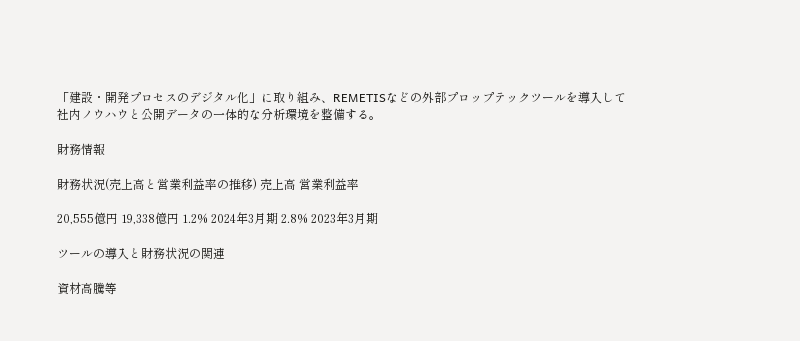「建設・開発プロセスのデジタル化」に取り組み、REMETISなどの外部プロップテックツールを導入して社内ノウハウと公開データの一体的な分析環境を整備する。

財務情報

財務状況(売上高と営業利益率の推移) 売上高 営業利益率

20,555億円 19,338億円 1.2% 2024年3月期 2.8% 2023年3月期

ツールの導入と財務状況の関連

資材高騰等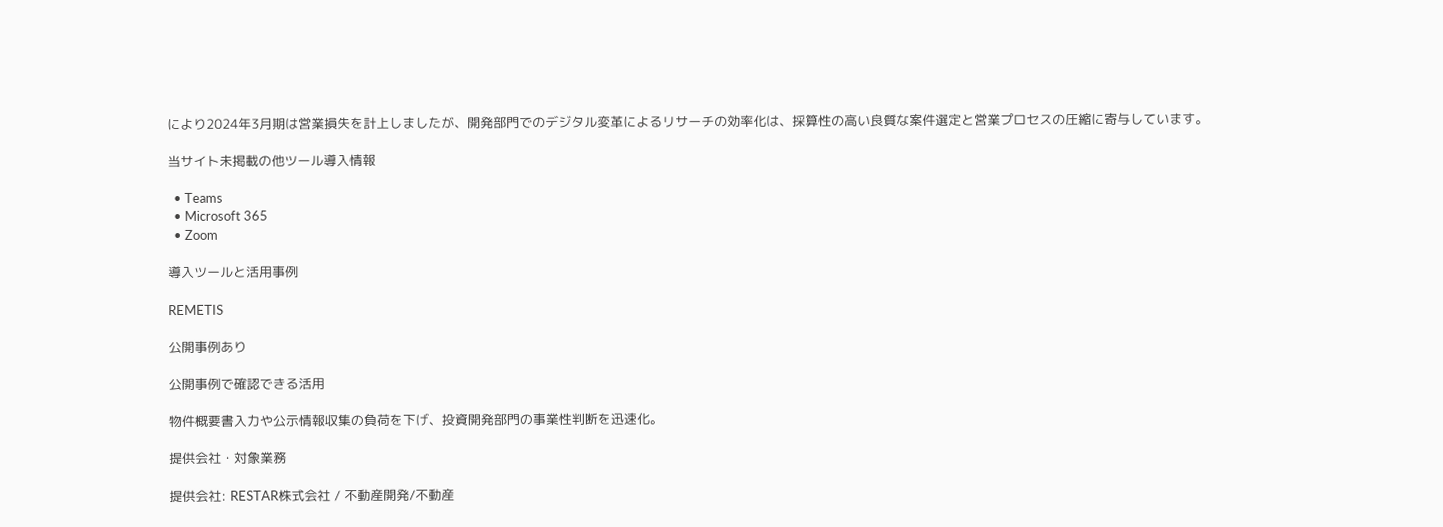により2024年3月期は営業損失を計上しましたが、開発部門でのデジタル変革によるリサーチの効率化は、採算性の高い良質な案件選定と営業プロセスの圧縮に寄与しています。

当サイト未掲載の他ツール導入情報

  • Teams
  • Microsoft 365
  • Zoom

導入ツールと活用事例

REMETIS

公開事例あり

公開事例で確認できる活用

物件概要書入力や公示情報収集の負荷を下げ、投資開発部門の事業性判断を迅速化。

提供会社・対象業務

提供会社: RESTAR株式会社 / 不動産開発/不動産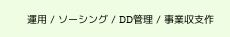運用 / ソーシング / DD管理 / 事業収支作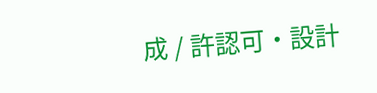成 / 許認可・設計